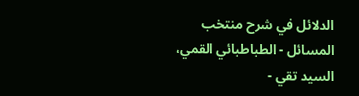الدلائل في شرح منتخب المسائل - الطباطبائي القمي، السید تقي -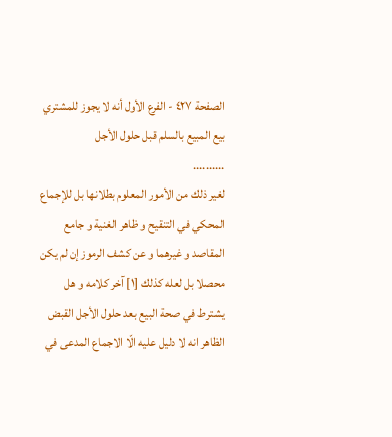الصفحة ٤٢٧ - الفرع الأول أنه لا يجوز للمشتري بيع المبيع بالسلم قبل حلول الأجل
..........
لغير ذلك من الأمور المعلوم بطلانها بل للإجماع المحكي في التنقيح و ظاهر الغنية و جامع المقاصد و غيرهما و عن كشف الرموز إن لم يكن محصلا بل لعله كذلك [١] آخر كلامه و هل يشترط في صحة البيع بعد حلول الأجل القبض الظاهر انه لا دليل عليه الّا الاجماع المدعى في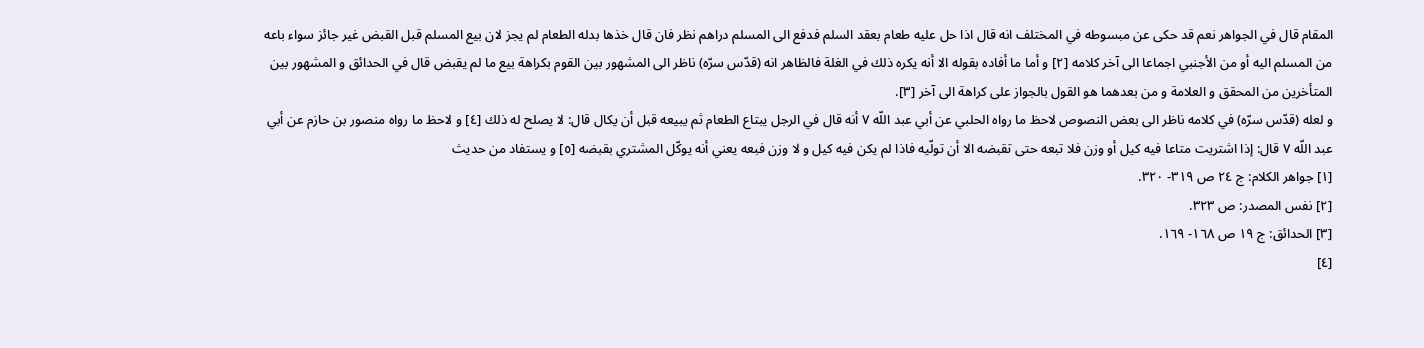المقام قال في الجواهر نعم قد حكى عن مبسوطه في المختلف انه قال اذا حل عليه طعام بعقد السلم فدفع الى المسلم دراهم نظر فان قال خذها بدله الطعام لم يجز لان بيع المسلم قبل القبض غير جائز سواء باعه من المسلم اليه أو من الأجنبي اجماعا الى آخر كلامه [٢] و أما ما أفاده بقوله الا أنه يكره ذلك في الغلة فالظاهر انه (قدّس سرّه) ناظر الى المشهور بين القوم بكراهة بيع ما لم يقبض قال في الحدائق و المشهور بين المتأخرين من المحقق و العلامة و من بعدهما هو القول بالجواز على كراهة الى آخر [٣].
و لعله (قدّس سرّه) في كلامه ناظر الى بعض النصوص لاحظ ما رواه الحلبي عن أبي عبد اللّه ٧ أنه قال في الرجل يبتاع الطعام ثم يبيعه قبل أن يكال قال: لا يصلح له ذلك [٤] و لاحظ ما رواه منصور بن حازم عن أبي عبد اللّه ٧ قال: إذا اشتريت متاعا فيه كيل أو وزن فلا تبعه حتى تقبضه الا أن تولّيه فاذا لم يكن فيه كيل و لا وزن فبعه يعني أنه يوكّل المشتري بقبضه [٥] و يستفاد من حديث
[١] جواهر الكلام: ج ٢٤ ص ٣١٩- ٣٢٠.
[٢] نفس المصدر: ص ٣٢٣.
[٣] الحدائق: ج ١٩ ص ١٦٨- ١٦٩.
[٤]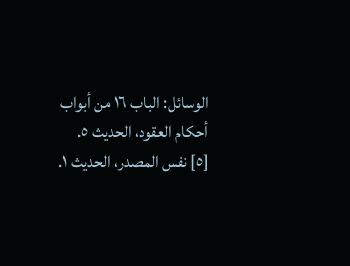الوسائل: الباب ١٦ من أبواب أحكام العقود، الحديث ٥.
[٥] نفس المصدر، الحديث ١.